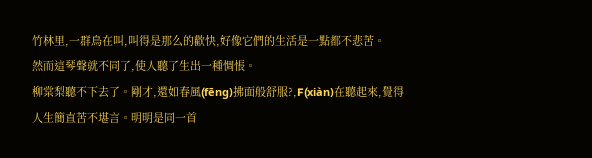竹林里,一群鳥在叫,叫得是那么的歡快,好像它們的生活是一點都不悲苦。
然而這琴聲就不同了,使人聽了生出一種惆悵。
柳棠梨聽不下去了。剛才,還如春風(fēng)拂面般舒服?,F(xiàn)在聽起來,覺得人生簡直苦不堪言。明明是同一首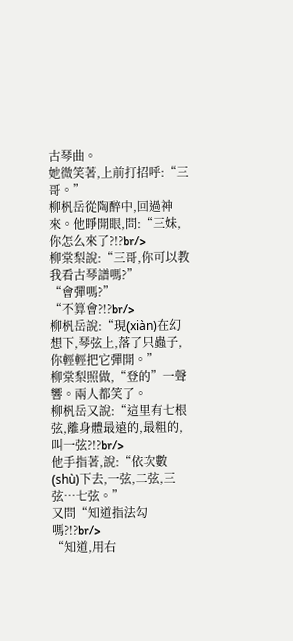古琴曲。
她微笑著,上前打招呼:“三哥。”
柳杋岳從陶醉中,回過神來。他睜開眼,問:“三妹,你怎么來了?!?br/>
柳棠梨說:“三哥,你可以教我看古琴譜嗎?”
“會彈嗎?”
“不算會?!?br/>
柳杋岳說:“現(xiàn)在幻想下,琴弦上,落了只蟲子,你輕輕把它彈開。”
柳棠梨照做,“登的”一聲響。兩人都笑了。
柳杋岳又說:“這里有七根弦,離身體最遠的,最粗的,叫一弦?!?br/>
他手指著,說:“依次數(shù)下去,一弦,二弦,三弦…七弦。”
又問“知道指法勾嗎?!?br/>
“知道,用右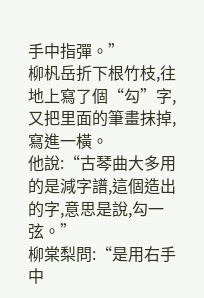手中指彈。”
柳杋岳折下根竹枝,往地上寫了個“勾”字,又把里面的筆畫抹掉,寫進一橫。
他說:“古琴曲大多用的是減字譜,這個造出的字,意思是說,勾一弦。”
柳棠梨問:“是用右手中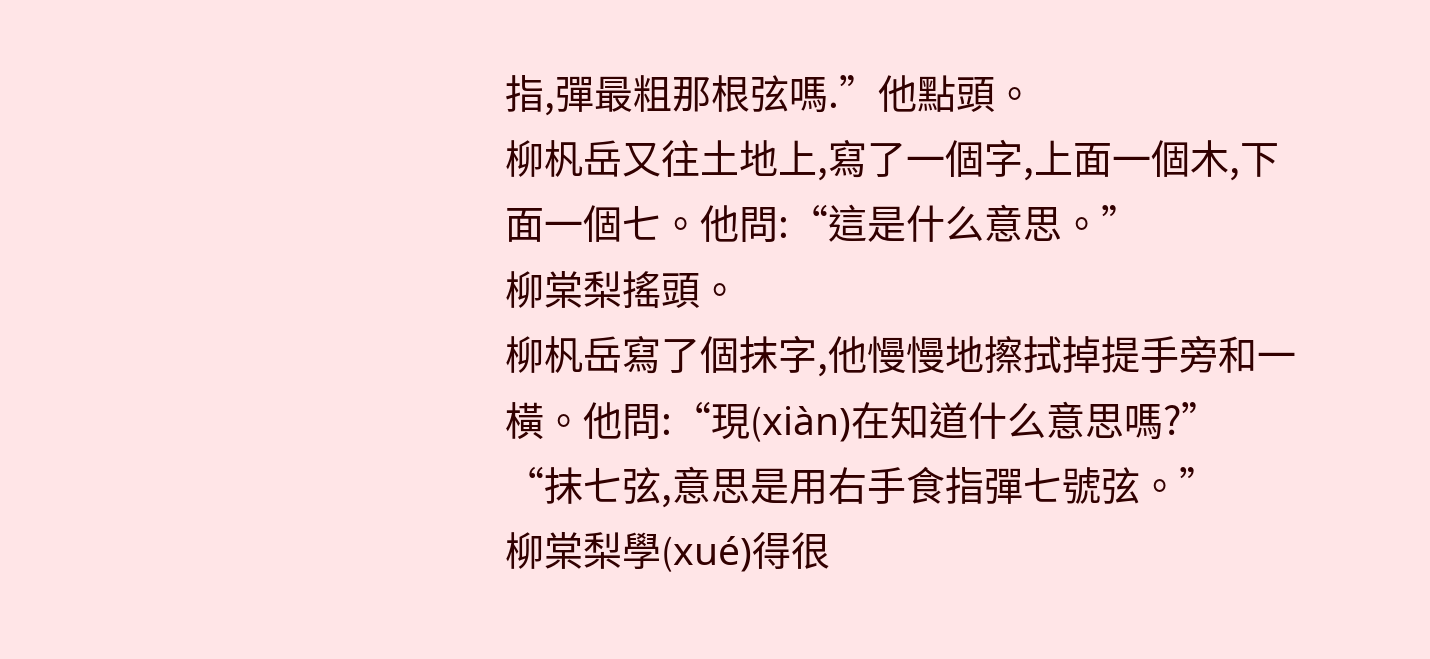指,彈最粗那根弦嗎.”他點頭。
柳杋岳又往土地上,寫了一個字,上面一個木,下面一個七。他問:“這是什么意思。”
柳棠梨搖頭。
柳杋岳寫了個抹字,他慢慢地擦拭掉提手旁和一橫。他問:“現(xiàn)在知道什么意思嗎?”
“抹七弦,意思是用右手食指彈七號弦。”
柳棠梨學(xué)得很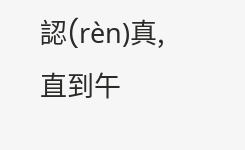認(rèn)真,直到午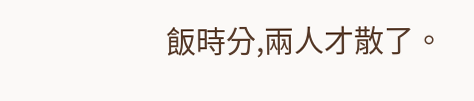飯時分,兩人才散了。